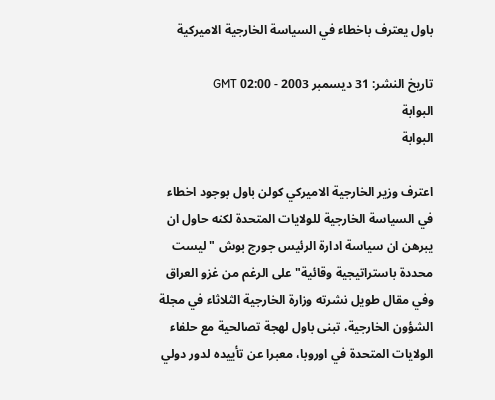باول يعترف باخطاء في السياسة الخارجية الاميركية

تاريخ النشر: 31 ديسمبر 2003 - 02:00 GMT
البوابة
البوابة

اعترف وزير الخارجية الاميركي كولن باول بوجود اخطاء في السياسة الخارجية للولايات المتحدة لكنه حاول ان يبرهن ان سياسة ادارة الرئيس جورج بوش "ليست محددة باستراتيجية وقائية" على الرغم من غزو العراق وفي مقال طويل نشرته وزارة الخارجية الثلاثاء في مجلة الشؤون الخارجية، تبنى باول لهجة تصالحية مع حلفاء الولايات المتحدة في اوروبا، معبرا عن تأييده لدور دولي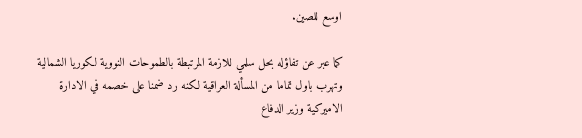اوسع للصين.

كما عبر عن تفاؤله بحل سلمي للازمة المرتبطة بالطموحات النووية لكوريا الشمالية وتهرب باول تماما من المسألة العراقية لكنه رد ضمنا على خصمه في الادارة الاميركية وزير الدفاع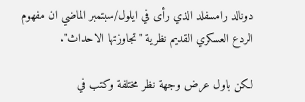دونالد رامسفلد الذي رأى في ايلول/سبتمبر الماضي ان مفهوم الردع العسكري القديم نظرية "تجاوزتها الاحداث".

لكن باول عرض وجهة نظر مختلفة وكتب في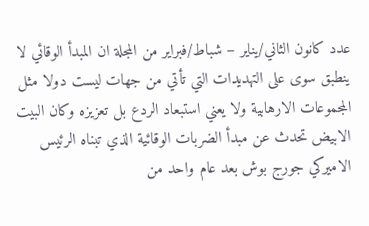عدد كانون الثاني/يناير – شباط/فبراير من المجلة ان المبدأ الوقائي لا ينطبق سوى على التهديدات التي تأتي من جهات ليست دولا مثل المجموعات الارهابية ولا يعني استبعاد الردع بل تعزيزه وكان البيت الابيض تحدث عن مبدأ الضربات الوقائية الذي تبناه الرئيس الاميركي جورج بوش بعد عام واحد من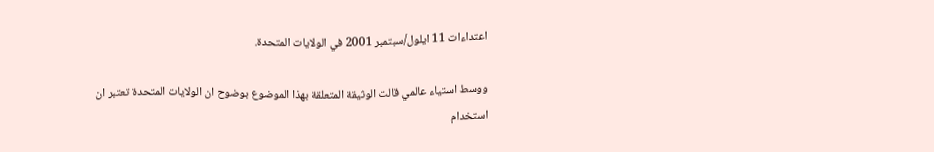اعتداءات 11 ايلول/سبتمبر 2001 في الولايات المتحدة.

ووسط استياء عالمي قالت الوثيقة المتعلقة بهذا الموضوع بوضوح ان الولايات المتحدة تعتبر ان استخدام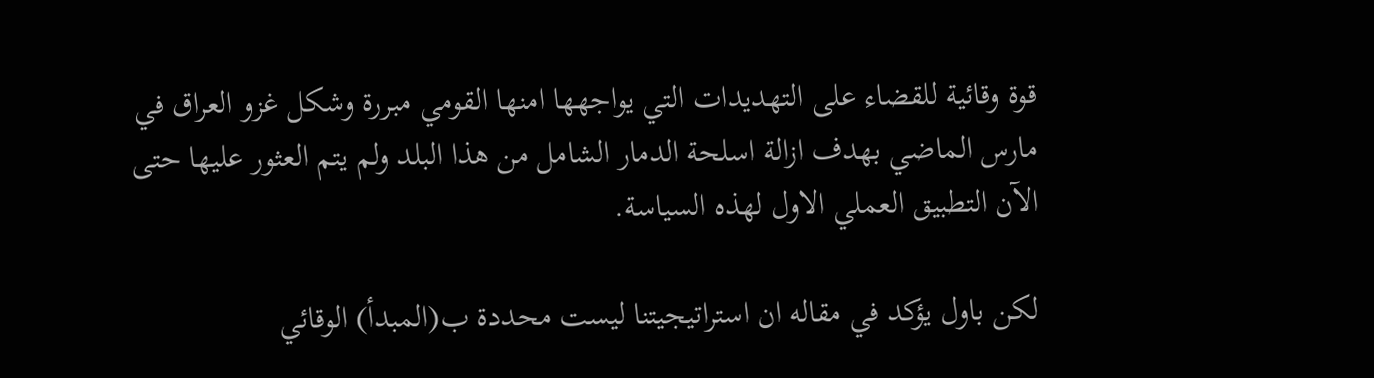قوة وقائية للقضاء على التهديدات التي يواجهها امنها القومي مبررة وشكل غزو العراق في مارس الماضي بهدف ازالة اسلحة الدمار الشامل من هذا البلد ولم يتم العثور عليها حتى الآن التطبيق العملي الاول لهذه السياسة.

لكن باول يؤكد في مقاله ان استراتيجيتنا ليست محددة ب(المبدأ) الوقائي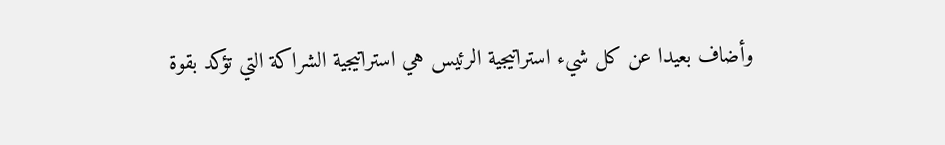وأضاف بعيدا عن كل شيء استراتيجية الرئيس هي استراتيجية الشراكة التي تؤكد بقوة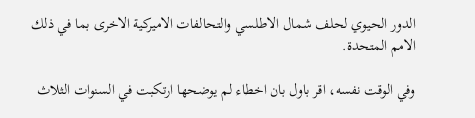الدور الحيوي لحلف شمال الاطلسي والتحالفات الاميركية الاخرى بما في ذلك الامم المتحدة.

وفي الوقت نفسه، اقر باول بان اخطاء لم يوضحها ارتكبت في السنوات الثلاث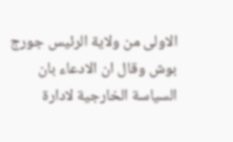الاولى من ولاية الرئيس جورج بوش وقال ان الادعاء بان السياسة الخارجية لادارة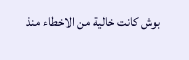بوش كانت خالية من الاخطاء منذ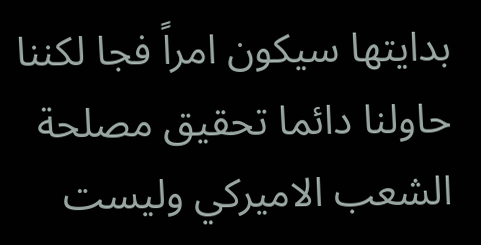بدايتها سيكون امراً فجا لكننا حاولنا دائما تحقيق مصلحة الشعب الاميركي وليست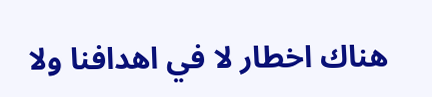هناك اخطار لا في اهدافنا ولا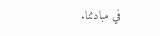في مبادئنا.